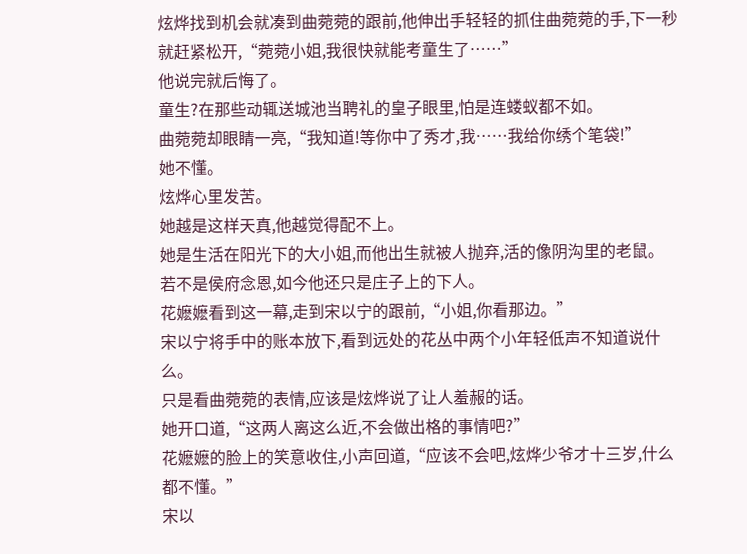炫烨找到机会就凑到曲菀菀的跟前,他伸出手轻轻的抓住曲菀菀的手,下一秒就赶紧松开,“菀菀小姐,我很快就能考童生了……”
他说完就后悔了。
童生?在那些动辄送城池当聘礼的皇子眼里,怕是连蝼蚁都不如。
曲菀菀却眼睛一亮,“我知道!等你中了秀才,我……我给你绣个笔袋!”
她不懂。
炫烨心里发苦。
她越是这样天真,他越觉得配不上。
她是生活在阳光下的大小姐,而他出生就被人抛弃,活的像阴沟里的老鼠。
若不是侯府念恩,如今他还只是庄子上的下人。
花嬷嬷看到这一幕,走到宋以宁的跟前,“小姐,你看那边。”
宋以宁将手中的账本放下,看到远处的花丛中两个小年轻低声不知道说什么。
只是看曲菀菀的表情,应该是炫烨说了让人羞赧的话。
她开口道,“这两人离这么近,不会做出格的事情吧?”
花嬷嬷的脸上的笑意收住,小声回道,“应该不会吧,炫烨少爷才十三岁,什么都不懂。”
宋以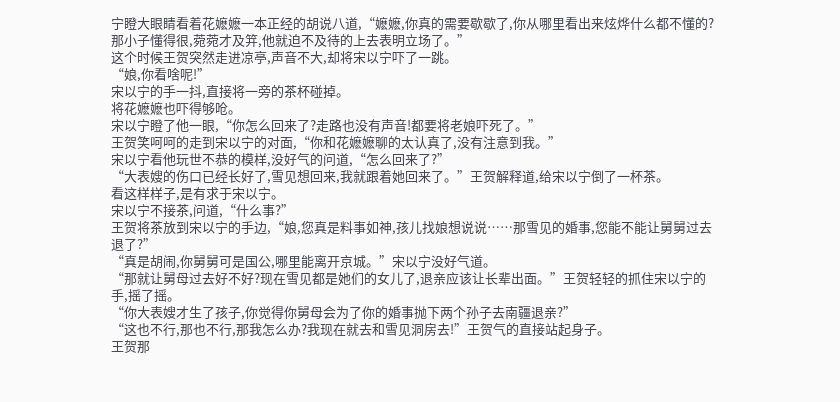宁瞪大眼睛看着花嬷嬷一本正经的胡说八道,“嬷嬷,你真的需要歇歇了,你从哪里看出来炫烨什么都不懂的?那小子懂得很,菀菀才及笄,他就迫不及待的上去表明立场了。”
这个时候王贺突然走进凉亭,声音不大,却将宋以宁吓了一跳。
“娘,你看啥呢!”
宋以宁的手一抖,直接将一旁的茶杯碰掉。
将花嬷嬷也吓得够呛。
宋以宁瞪了他一眼,“你怎么回来了?走路也没有声音!都要将老娘吓死了。”
王贺笑呵呵的走到宋以宁的对面,“你和花嬷嬷聊的太认真了,没有注意到我。”
宋以宁看他玩世不恭的模样,没好气的问道,“怎么回来了?”
“大表嫂的伤口已经长好了,雪见想回来,我就跟着她回来了。”王贺解释道,给宋以宁倒了一杯茶。
看这样样子,是有求于宋以宁。
宋以宁不接茶,问道,“什么事?”
王贺将茶放到宋以宁的手边,“娘,您真是料事如神,孩儿找娘想说说……那雪见的婚事,您能不能让舅舅过去退了?”
“真是胡闹,你舅舅可是国公,哪里能离开京城。”宋以宁没好气道。
“那就让舅母过去好不好?现在雪见都是她们的女儿了,退亲应该让长辈出面。”王贺轻轻的抓住宋以宁的手,摇了摇。
“你大表嫂才生了孩子,你觉得你舅母会为了你的婚事抛下两个孙子去南疆退亲?”
“这也不行,那也不行,那我怎么办?我现在就去和雪见洞房去!”王贺气的直接站起身子。
王贺那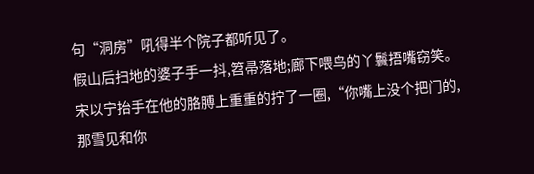句“洞房”吼得半个院子都听见了。
假山后扫地的婆子手一抖,笤帚落地;廊下喂鸟的丫鬟捂嘴窃笑。
宋以宁抬手在他的胳膊上重重的拧了一圈,“你嘴上没个把门的,那雪见和你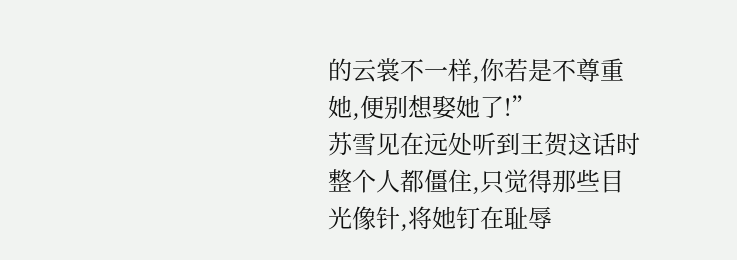的云裳不一样,你若是不尊重她,便别想娶她了!”
苏雪见在远处听到王贺这话时整个人都僵住,只觉得那些目光像针,将她钉在耻辱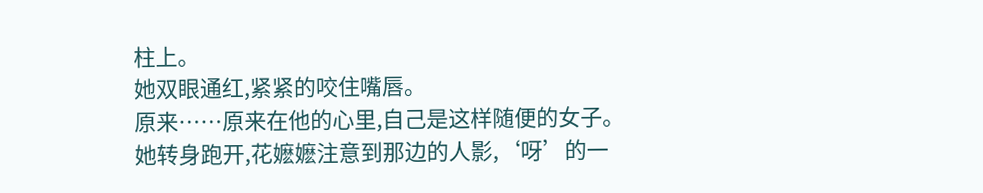柱上。
她双眼通红,紧紧的咬住嘴唇。
原来……原来在他的心里,自己是这样随便的女子。
她转身跑开,花嬷嬷注意到那边的人影,‘呀’的一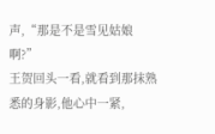声,“那是不是雪见姑娘啊?”
王贺回头一看,就看到那抹熟悉的身影,他心中一紧,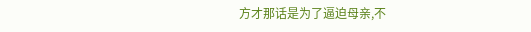方才那话是为了逼迫母亲,不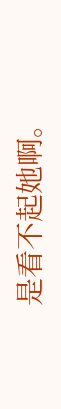是看不起她啊。